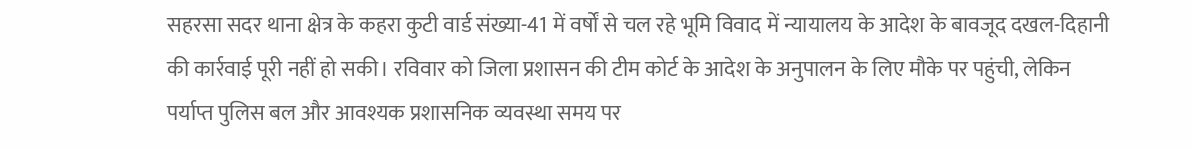सहरसा सदर थाना क्षेत्र के कहरा कुटी वार्ड संख्या-41 में वर्षों से चल रहे भूमि विवाद में न्यायालय के आदेश के बावजूद दखल-दिहानी की कार्रवाई पूरी नहीं हो सकी। रविवार को जिला प्रशासन की टीम कोर्ट के आदेश के अनुपालन के लिए मौके पर पहुंची, लेकिन पर्याप्त पुलिस बल और आवश्यक प्रशासनिक व्यवस्था समय पर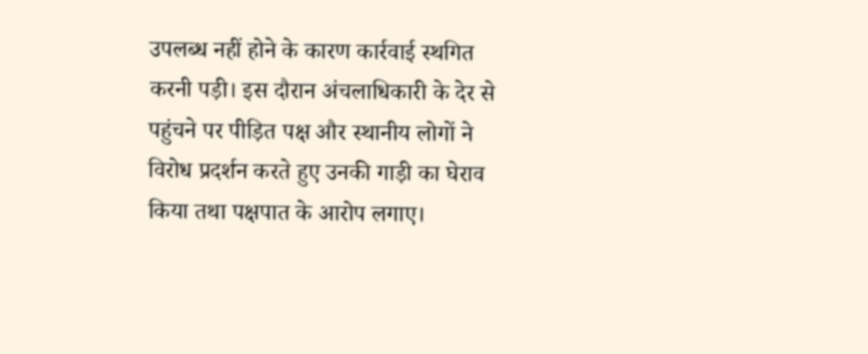उपलब्ध नहीं होने के कारण कार्रवाई स्थगित करनी पड़ी। इस दौरान अंचलाधिकारी के देर से पहुंचने पर पीड़ित पक्ष और स्थानीय लोगों ने विरोध प्रदर्शन करते हुए उनकी गाड़ी का घेराव किया तथा पक्षपात के आरोप लगाए।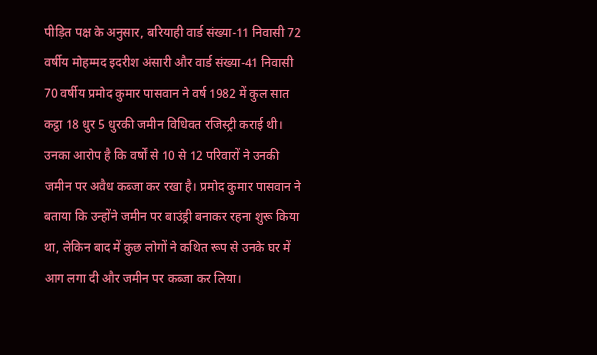पीड़ित पक्ष के अनुसार, बरियाही वार्ड संख्या-11 निवासी 72 वर्षीय मोहम्मद इदरीश अंसारी और वार्ड संख्या-41 निवासी 70 वर्षीय प्रमोद कुमार पासवान ने वर्ष 1982 में कुल सात कट्ठा 18 धुर 5 धुरकी जमीन विधिवत रजिस्ट्री कराई थी। उनका आरोप है कि वर्षों से 10 से 12 परिवारों ने उनकी जमीन पर अवैध कब्जा कर रखा है। प्रमोद कुमार पासवान ने बताया कि उन्होंने जमीन पर बाउंड्री बनाकर रहना शुरू किया था, लेकिन बाद में कुछ लोगों ने कथित रूप से उनके घर में आग लगा दी और जमीन पर कब्जा कर लिया।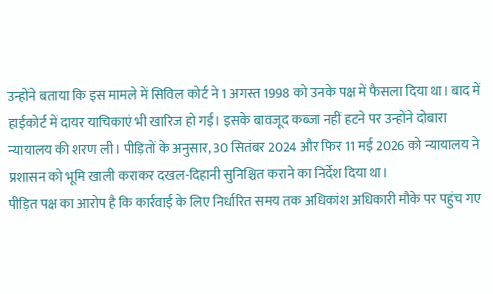उन्होंने बताया कि इस मामले में सिविल कोर्ट ने 1 अगस्त 1998 को उनके पक्ष में फैसला दिया था। बाद में हाईकोर्ट में दायर याचिकाएं भी खारिज हो गईं। इसके बावजूद कब्जा नहीं हटने पर उन्होंने दोबारा न्यायालय की शरण ली। पीड़ितों के अनुसार, 30 सितंबर 2024 और फिर 11 मई 2026 को न्यायालय ने प्रशासन को भूमि खाली कराकर दखल-दिहानी सुनिश्चित कराने का निर्देश दिया था।
पीड़ित पक्ष का आरोप है कि कार्रवाई के लिए निर्धारित समय तक अधिकांश अधिकारी मौके पर पहुंच गए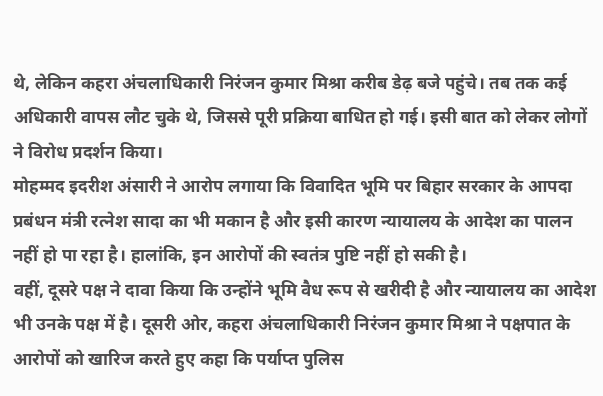थे, लेकिन कहरा अंचलाधिकारी निरंजन कुमार मिश्रा करीब डेढ़ बजे पहुंचे। तब तक कई अधिकारी वापस लौट चुके थे, जिससे पूरी प्रक्रिया बाधित हो गई। इसी बात को लेकर लोगों ने विरोध प्रदर्शन किया।
मोहम्मद इदरीश अंसारी ने आरोप लगाया कि विवादित भूमि पर बिहार सरकार के आपदा प्रबंधन मंत्री रत्नेश सादा का भी मकान है और इसी कारण न्यायालय के आदेश का पालन नहीं हो पा रहा है। हालांकि, इन आरोपों की स्वतंत्र पुष्टि नहीं हो सकी है।
वहीं, दूसरे पक्ष ने दावा किया कि उन्होंने भूमि वैध रूप से खरीदी है और न्यायालय का आदेश भी उनके पक्ष में है। दूसरी ओर, कहरा अंचलाधिकारी निरंजन कुमार मिश्रा ने पक्षपात के आरोपों को खारिज करते हुए कहा कि पर्याप्त पुलिस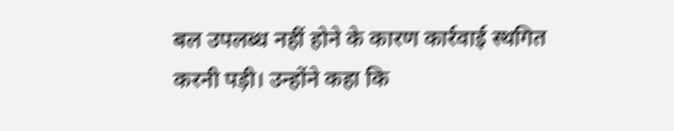बल उपलब्ध नहीं होने के कारण कार्रवाई स्थगित करनी पड़ी। उन्होंने कहा कि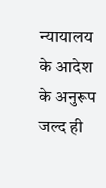न्यायालय के आदेश के अनुरूप जल्द ही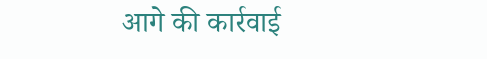आगे की कार्रवाई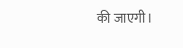की जाएगी।